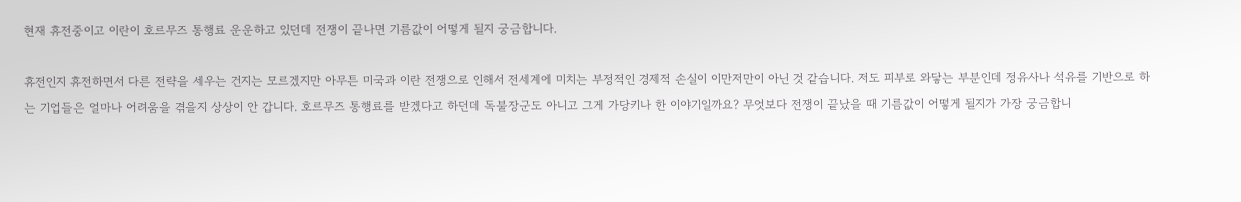현재 휴전중이고 이란이 호르무즈 통행료 운운하고 있던데 전쟁이 끝나면 기름값이 어떻게 될지 궁금합니다.

휴전인지 휴전하면서 다른 전략을 세우는 건지는 모르겠지만 아무튼 미국과 이란 전쟁으로 인해서 전세계에 미치는 부정적인 경제적 손실이 이만저만이 아닌 것 같습니다. 저도 피부로 와닿는 부분인데 정유사나 석유를 기반으로 하는 기업들은 얼마나 어려움을 겪을지 상상이 안 갑니다. 호르무즈 통행료를 받겠다고 하던데 독불장군도 아니고 그게 가당키나 한 이야기일까요? 무엇보다 전쟁이 끝났을 때 기름값이 어떻게 될지가 가장 궁금합니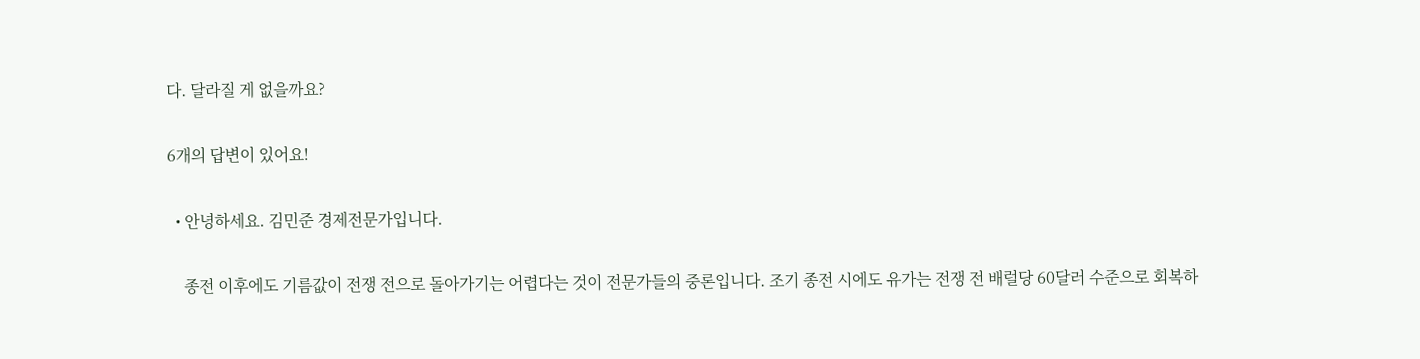다. 달라질 게 없을까요?

6개의 답변이 있어요!

  • 안녕하세요. 김민준 경제전문가입니다.

    종전 이후에도 기름값이 전쟁 전으로 돌아가기는 어렵다는 것이 전문가들의 중론입니다. 조기 종전 시에도 유가는 전쟁 전 배럴당 60달러 수준으로 회복하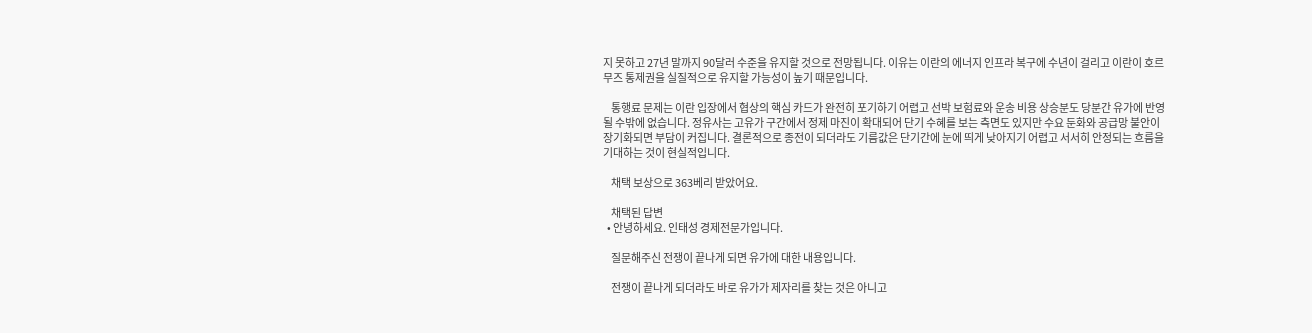지 못하고 27년 말까지 90달러 수준을 유지할 것으로 전망됩니다. 이유는 이란의 에너지 인프라 복구에 수년이 걸리고 이란이 호르무즈 통제권을 실질적으로 유지할 가능성이 높기 때문입니다.

    통행료 문제는 이란 입장에서 협상의 핵심 카드가 완전히 포기하기 어렵고 선박 보험료와 운송 비용 상승분도 당분간 유가에 반영될 수밖에 없습니다. 정유사는 고유가 구간에서 정제 마진이 확대되어 단기 수혜를 보는 측면도 있지만 수요 둔화와 공급망 불안이 장기화되면 부담이 커집니다. 결론적으로 종전이 되더라도 기름값은 단기간에 눈에 띄게 낮아지기 어렵고 서서히 안정되는 흐름을 기대하는 것이 현실적입니다.

    채택 보상으로 363베리 받았어요.

    채택된 답변
  • 안녕하세요. 인태성 경제전문가입니다.

    질문해주신 전쟁이 끝나게 되면 유가에 대한 내용입니다.

    전쟁이 끝나게 되더라도 바로 유가가 제자리를 찾는 것은 아니고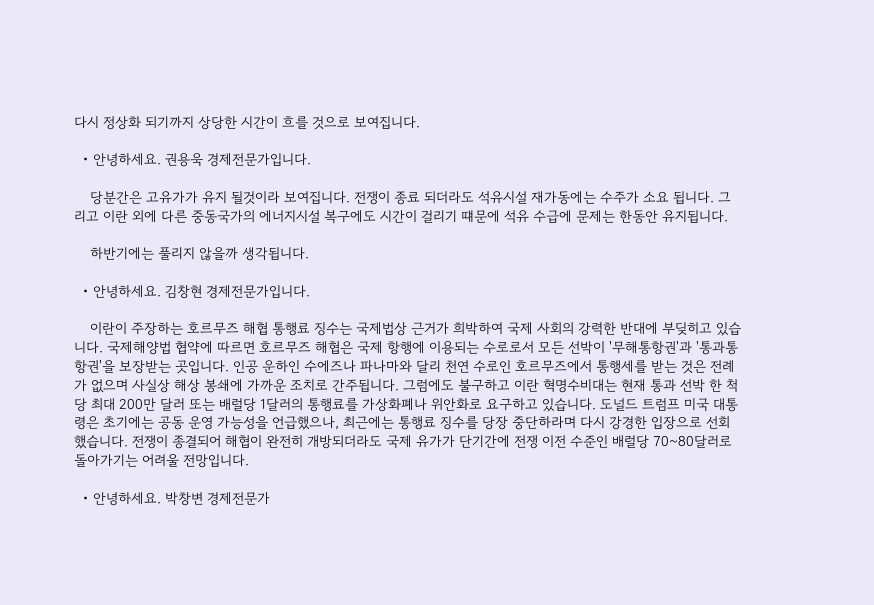다시 정상화 되기까지 상당한 시간이 흐를 것으로 보여집니다.

  • 안녕하세요. 권용욱 경제전문가입니다.

    당분간은 고유가가 유지 될것이라 보여집니다. 전쟁이 종료 되더라도 석유시설 재가동에는 수주가 소요 됩니다. 그리고 이란 외에 다른 중동국가의 에너지시설 복구에도 시간이 걸리기 떄문에 석유 수급에 문제는 한동안 유지됩니다.

    하반기에는 풀리지 않을까 생각됩니다.

  • 안녕하세요. 김창현 경제전문가입니다.

    이란이 주장하는 호르무즈 해협 통행료 징수는 국제법상 근거가 희박하여 국제 사회의 강력한 반대에 부딪히고 있습니다. 국제해양법 협약에 따르면 호르무즈 해협은 국제 항행에 이용되는 수로로서 모든 선박이 '무해통항권'과 '통과통항권'을 보장받는 곳입니다. 인공 운하인 수에즈나 파나마와 달리 천연 수로인 호르무즈에서 통행세를 받는 것은 전례가 없으며 사실상 해상 봉쇄에 가까운 조치로 간주됩니다. 그럼에도 불구하고 이란 혁명수비대는 현재 통과 선박 한 척당 최대 200만 달러 또는 배럴당 1달러의 통행료를 가상화폐나 위안화로 요구하고 있습니다. 도널드 트럼프 미국 대통령은 초기에는 공동 운영 가능성을 언급했으나, 최근에는 통행료 징수를 당장 중단하라며 다시 강경한 입장으로 선회했습니다. 전쟁이 종결되어 해협이 완전히 개방되더라도 국제 유가가 단기간에 전쟁 이전 수준인 배럴당 70~80달러로 돌아가기는 어려울 전망입니다.

  • 안녕하세요. 박창변 경제전문가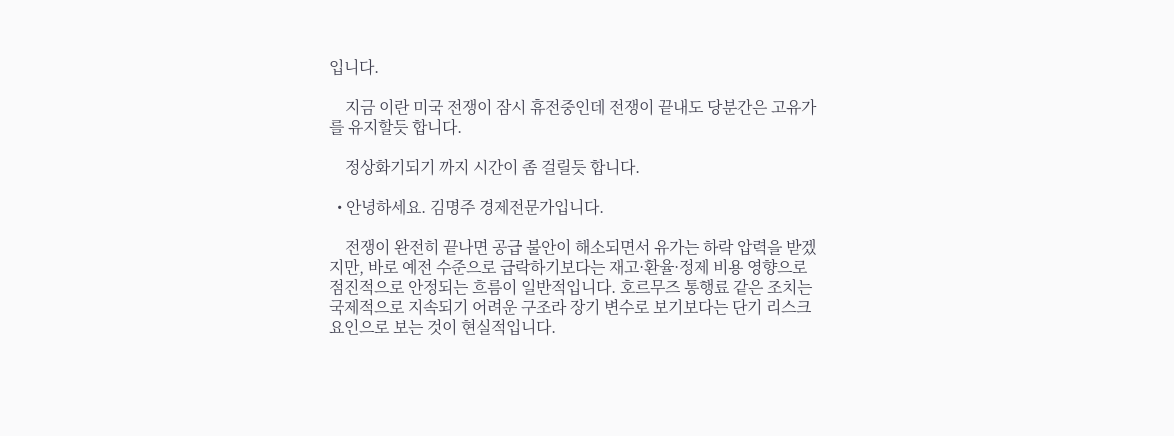입니다.

    지금 이란 미국 전쟁이 잠시 휴전중인데 전쟁이 끝내도 당분간은 고유가를 유지할듯 합니다.

    정상화기되기 까지 시간이 좀 걸릴듯 합니다.

  • 안녕하세요. 김명주 경제전문가입니다.

    전쟁이 완전히 끝나면 공급 불안이 해소되면서 유가는 하락 압력을 받겠지만, 바로 예전 수준으로 급락하기보다는 재고·환율·정제 비용 영향으로 점진적으로 안정되는 흐름이 일반적입니다. 호르무즈 통행료 같은 조치는 국제적으로 지속되기 어려운 구조라 장기 변수로 보기보다는 단기 리스크 요인으로 보는 것이 현실적입니다.